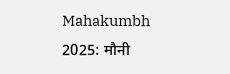Mahakumbh 2025: मौनी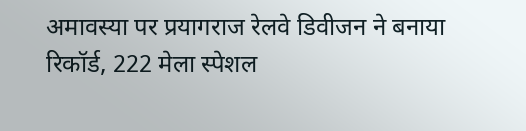अमावस्या पर प्रयागराज रेलवे डिवीजन ने बनाया रिकॉर्ड, 222 मेला स्पेशल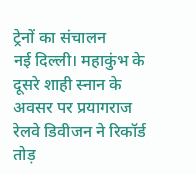ट्रेनों का संचालन
नई दिल्ली। महाकुंभ के दूसरे शाही स्नान के अवसर पर प्रयागराज रेलवे डिवीजन ने रिकॉर्ड तोड़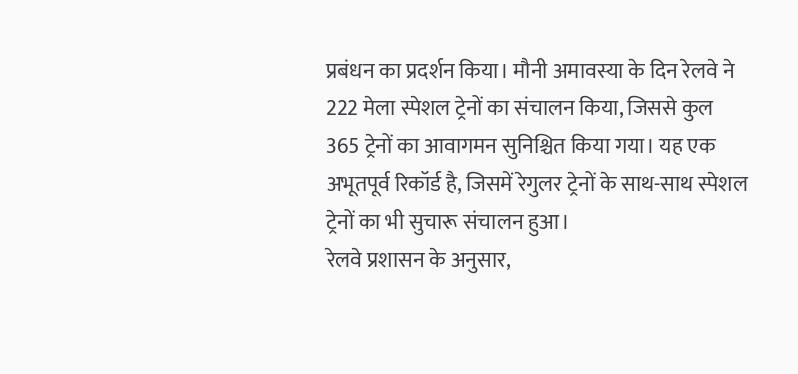प्रबंधन का प्रदर्शन किया। मौनी अमावस्या के दिन रेलवे ने 222 मेला स्पेशल ट्रेनों का संचालन किया, जिससे कुल 365 ट्रेनों का आवागमन सुनिश्चित किया गया। यह एक अभूतपूर्व रिकॉर्ड है, जिसमें रेगुलर ट्रेनों के साथ-साथ स्पेशल ट्रेनों का भी सुचारू संचालन हुआ।
रेलवे प्रशासन के अनुसार,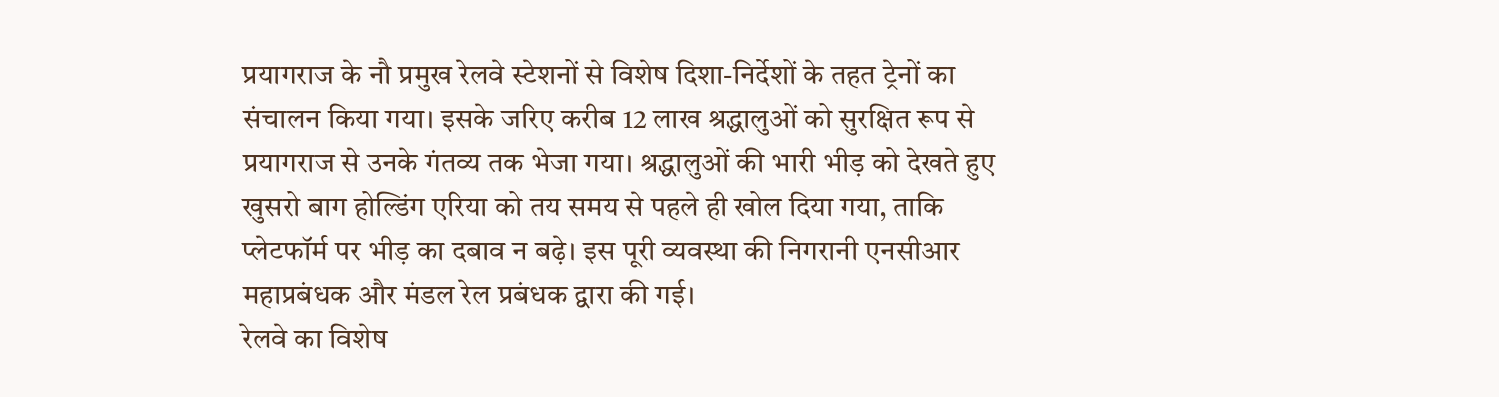प्रयागराज के नौ प्रमुख रेलवे स्टेशनों से विशेष दिशा-निर्देशों के तहत ट्रेनों का संचालन किया गया। इसके जरिए करीब 12 लाख श्रद्धालुओं को सुरक्षित रूप से प्रयागराज से उनके गंतव्य तक भेजा गया। श्रद्धालुओं की भारी भीड़ को देखते हुए खुसरो बाग होल्डिंग एरिया को तय समय से पहले ही खोल दिया गया, ताकि प्लेटफॉर्म पर भीड़ का दबाव न बढ़े। इस पूरी व्यवस्था की निगरानी एनसीआर महाप्रबंधक और मंडल रेल प्रबंधक द्वारा की गई।
रेलवे का विशेष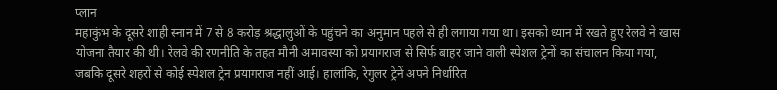प्लान
महाकुंभ के दूसरे शाही स्नान में 7 से 8 करोड़ श्रद्धालुओं के पहुंचने का अनुमान पहले से ही लगाया गया था। इसको ध्यान में रखते हुए रेलवे ने खास योजना तैयार की थी। रेलवे की रणनीति के तहत मौनी अमावस्या को प्रयागराज से सिर्फ बाहर जाने वाली स्पेशल ट्रेनों का संचालन किया गया, जबकि दूसरे शहरों से कोई स्पेशल ट्रेन प्रयागराज नहीं आई। हालांकि, रेगुलर ट्रेनें अपने निर्धारित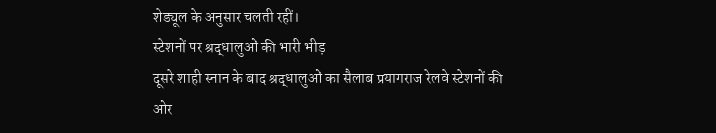शेड्यूल के अनुसार चलती रहीं।
स्टेशनों पर श्रद्धालुओं की भारी भीड़
दूसरे शाही स्नान के बाद श्रद्धालुओं का सैलाब प्रयागराज रेलवे स्टेशनों की ओर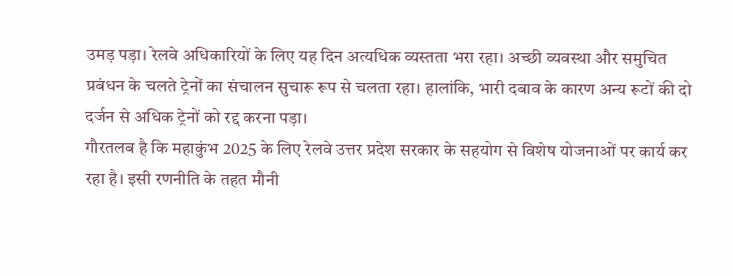उमड़ पड़ा। रेलवे अधिकारियों के लिए यह दिन अत्यधिक व्यस्तता भरा रहा। अच्छी व्यवस्था और समुचित प्रबंधन के चलते ट्रेनों का संचालन सुचारू रूप से चलता रहा। हालांकि, भारी दबाव के कारण अन्य रूटों की दो दर्जन से अधिक ट्रेनों को रद्द करना पड़ा।
गौरतलब है कि महाकुंभ 2025 के लिए रेलवे उत्तर प्रदेश सरकार के सहयोग से विशेष योजनाओं पर कार्य कर रहा है। इसी रणनीति के तहत मौनी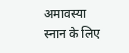अमावस्या स्नान के लिए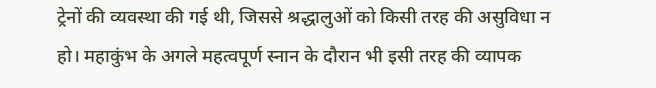ट्रेनों की व्यवस्था की गई थी, जिससे श्रद्धालुओं को किसी तरह की असुविधा न हो। महाकुंभ के अगले महत्वपूर्ण स्नान के दौरान भी इसी तरह की व्यापक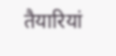तैयारियां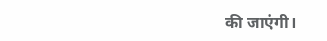की जाएंगी।